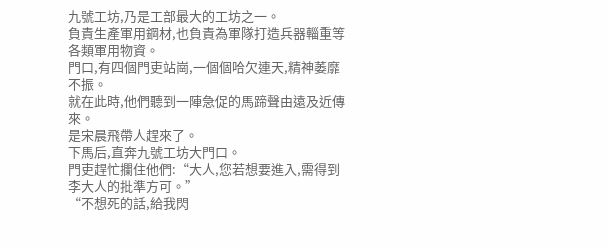九號工坊,乃是工部最大的工坊之一。
負責生產軍用鋼材,也負責為軍隊打造兵器輜重等各類軍用物資。
門口,有四個門吏站崗,一個個哈欠連天,精神萎靡不振。
就在此時,他們聽到一陣急促的馬蹄聲由遠及近傳來。
是宋晨飛帶人趕來了。
下馬后,直奔九號工坊大門口。
門吏趕忙攔住他們:“大人,您若想要進入,需得到李大人的批準方可。”
“不想死的話,給我閃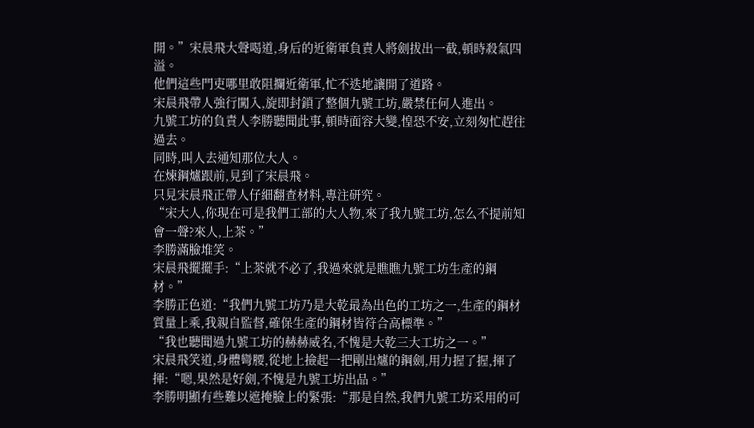開。”宋晨飛大聲喝道,身后的近衛軍負責人將劍拔出一截,頓時殺氣四溢。
他們這些門吏哪里敢阻攔近衛軍,忙不迭地讓開了道路。
宋晨飛帶人強行闖入,旋即封鎖了整個九號工坊,嚴禁任何人進出。
九號工坊的負責人李勝聽聞此事,頓時面容大變,惶恐不安,立刻匆忙趕往過去。
同時,叫人去通知那位大人。
在煉鋼爐跟前,見到了宋晨飛。
只見宋晨飛正帶人仔細翻查材料,專注研究。
“宋大人,你現在可是我們工部的大人物,來了我九號工坊,怎么不提前知會一聲?來人,上茶。”
李勝滿臉堆笑。
宋晨飛擺擺手:“上茶就不必了,我過來就是瞧瞧九號工坊生產的鋼材。”
李勝正色道:“我們九號工坊乃是大乾最為出色的工坊之一,生產的鋼材質量上乘,我親自監督,確保生產的鋼材皆符合高標準。”
“我也聽聞過九號工坊的赫赫威名,不愧是大乾三大工坊之一。”
宋晨飛笑道,身體彎腰,從地上撿起一把剛出爐的鋼劍,用力握了握,揮了揮:“嗯,果然是好劍,不愧是九號工坊出品。”
李勝明顯有些難以遮掩臉上的緊張:“那是自然,我們九號工坊采用的可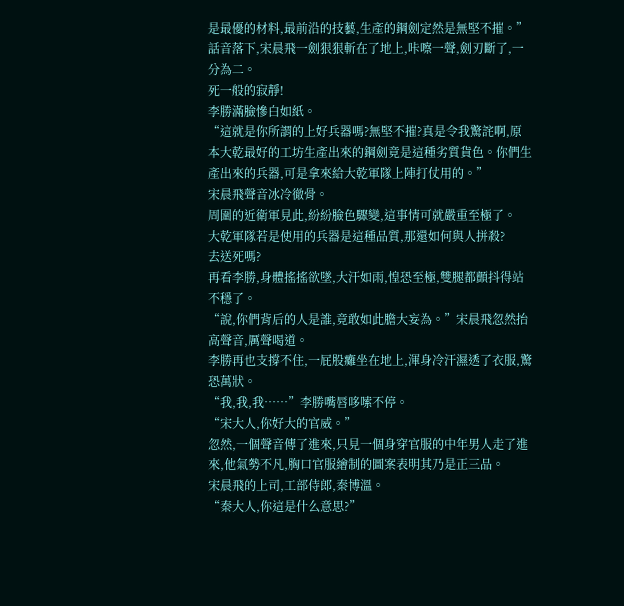是最優的材料,最前沿的技藝,生產的鋼劍定然是無堅不摧。”
話音落下,宋晨飛一劍狠狠斬在了地上,咔嚓一聲,劍刃斷了,一分為二。
死一般的寂靜!
李勝滿臉慘白如紙。
“這就是你所謂的上好兵器嗎?無堅不摧?真是令我驚詫啊,原本大乾最好的工坊生產出來的鋼劍竟是這種劣質貨色。你們生產出來的兵器,可是拿來給大乾軍隊上陣打仗用的。”
宋晨飛聲音冰冷徹骨。
周圍的近衛軍見此,紛紛臉色驟變,這事情可就嚴重至極了。
大乾軍隊若是使用的兵器是這種品質,那還如何與人拼殺?
去送死嗎?
再看李勝,身體搖搖欲墜,大汗如雨,惶恐至極,雙腿都顫抖得站不穩了。
“說,你們背后的人是誰,竟敢如此膽大妄為。”宋晨飛忽然抬高聲音,厲聲喝道。
李勝再也支撐不住,一屁股癱坐在地上,渾身冷汗濕透了衣服,驚恐萬狀。
“我,我,我……”李勝嘴唇哆嗦不停。
“宋大人,你好大的官威。”
忽然,一個聲音傳了進來,只見一個身穿官服的中年男人走了進來,他氣勢不凡,胸口官服繪制的圖案表明其乃是正三品。
宋晨飛的上司,工部侍郎,秦博溫。
“秦大人,你這是什么意思?”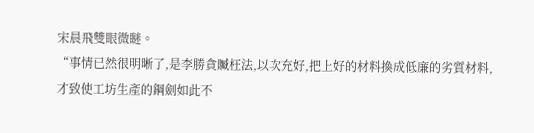宋晨飛雙眼微瞇。
“事情已然很明晰了,是李勝貪贓枉法,以次充好,把上好的材料換成低廉的劣質材料,才致使工坊生產的鋼劍如此不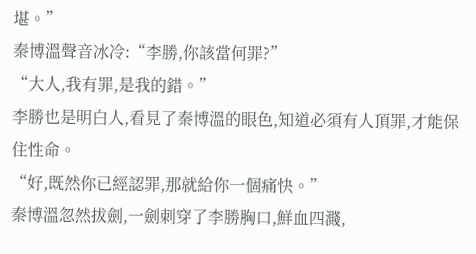堪。”
秦博溫聲音冰冷:“李勝,你該當何罪?”
“大人,我有罪,是我的錯。”
李勝也是明白人,看見了秦博溫的眼色,知道必須有人頂罪,才能保住性命。
“好,既然你已經認罪,那就給你一個痛快。”
秦博溫忽然拔劍,一劍刺穿了李勝胸口,鮮血四濺,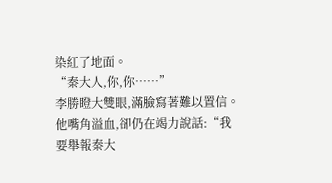染紅了地面。
“秦大人,你,你……”
李勝瞪大雙眼,滿臉寫著難以置信。
他嘴角溢血,卻仍在竭力說話:“我要舉報秦大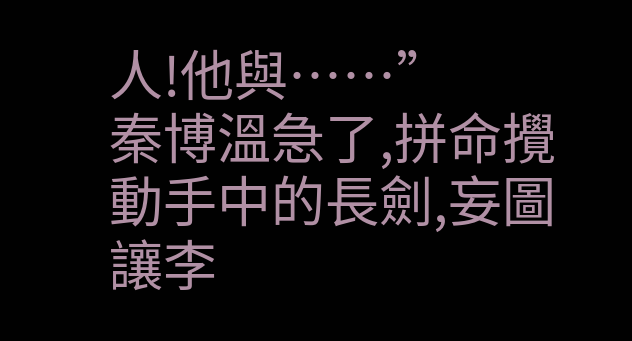人!他與……”
秦博溫急了,拼命攪動手中的長劍,妄圖讓李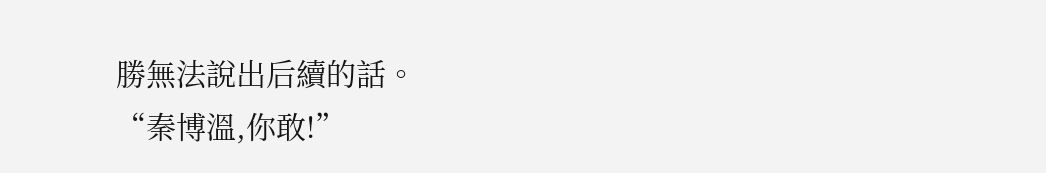勝無法說出后續的話。
“秦博溫,你敢!”